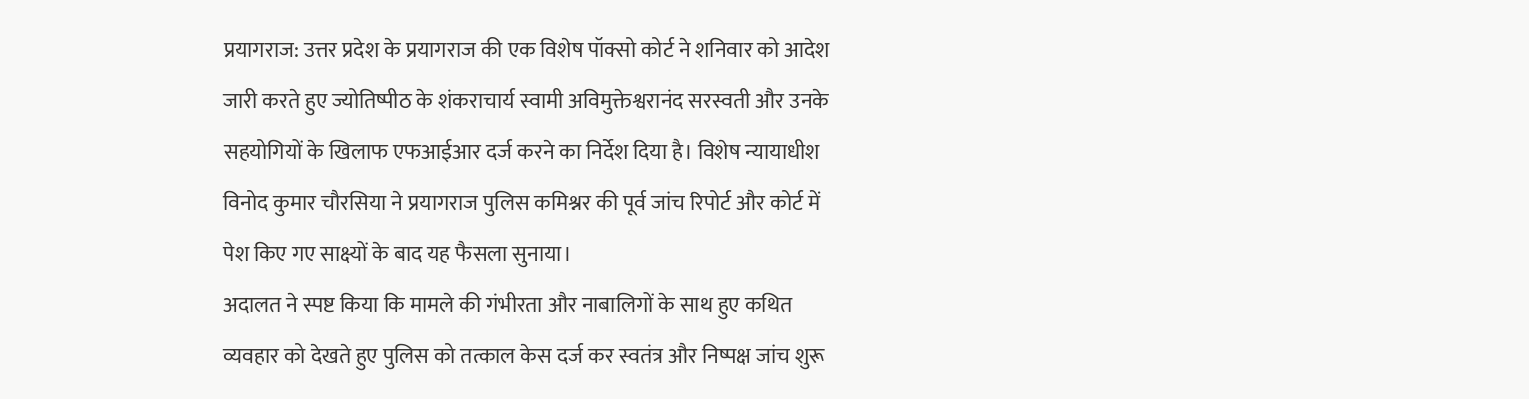प्रयागराज: उत्तर प्रदेश के प्रयागराज की एक विशेष पॉक्सो कोर्ट ने शनिवार को आदेश जारी करते हुए ज्योतिष्पीठ के शंकराचार्य स्वामी अविमुक्तेश्वरानंद सरस्वती और उनके सहयोगियों के खिलाफ एफआईआर दर्ज करने का निर्देश दिया है। विशेष न्यायाधीश विनोद कुमार चौरसिया ने प्रयागराज पुलिस कमिश्नर की पूर्व जांच रिपोर्ट और कोर्ट में पेश किए गए साक्ष्यों के बाद यह फैसला सुनाया।
अदालत ने स्पष्ट किया कि मामले की गंभीरता और नाबालिगों के साथ हुए कथित व्यवहार को देखते हुए पुलिस को तत्काल केस दर्ज कर स्वतंत्र और निष्पक्ष जांच शुरू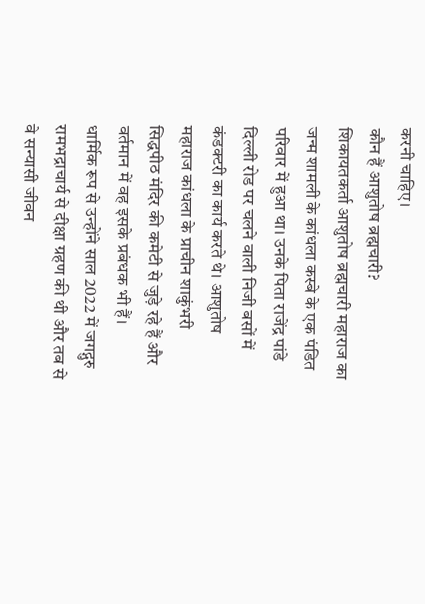करनी चाहिए।
कौन हैं आशुतोष ब्रह्मचारी?
शिकायतकर्ता आशुतोष ब्रह्मचारी महाराज का जन्म शामली के कांधला कस्बे के एक पंडित परिवार में हुआ था। उनके पिता राजेंद्र पांडे दिल्ली रोड पर चलने वाली निजी बसों में कंडक्टरी का कार्य करते थे। आशुतोष महाराज कांधला के प्राचीन शाकुंभरी सिद्धपीठ मंदिर की कमेटी से जुड़े रहे हैं और वर्तमान में वह इसके प्रबंधक भी हैं।
धार्मिक रूप से उन्होंने साल 2022 में जगद्गुरु रामभद्राचार्य से दीक्षा ग्रहण की थी और तब से वे सन्यासी जीवन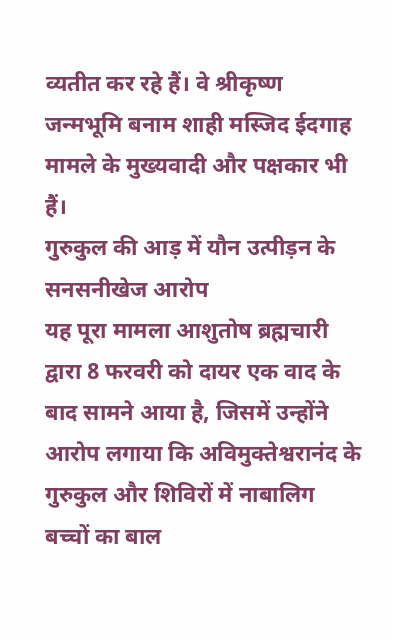व्यतीत कर रहे हैं। वे श्रीकृष्ण जन्मभूमि बनाम शाही मस्जिद ईदगाह मामले के मुख्यवादी और पक्षकार भी हैं।
गुरुकुल की आड़ में यौन उत्पीड़न के सनसनीखेज आरोप
यह पूरा मामला आशुतोष ब्रह्मचारी द्वारा 8 फरवरी को दायर एक वाद के बाद सामने आया है, जिसमें उन्होंने आरोप लगाया कि अविमुक्तेश्वरानंद के गुरुकुल और शिविरों में नाबालिग बच्चों का बाल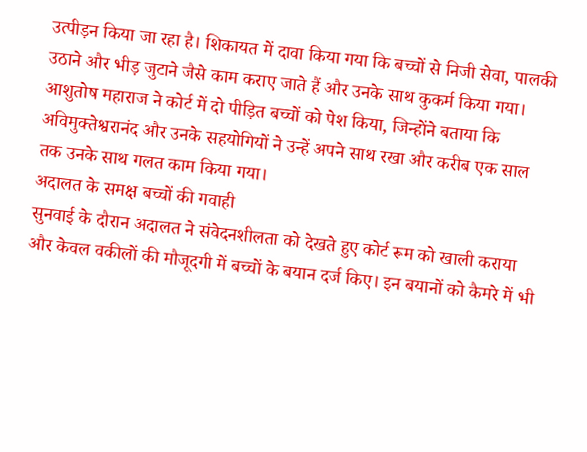उत्पीड़न किया जा रहा है। शिकायत में दावा किया गया कि बच्चों से निजी सेवा, पालकी उठाने और भीड़ जुटाने जैसे काम कराए जाते हैं और उनके साथ कुकर्म किया गया।
आशुतोष महाराज ने कोर्ट में दो पीड़ित बच्चों को पेश किया, जिन्होंने बताया कि अविमुक्तेश्वरानंद और उनके सहयोगियों ने उन्हें अपने साथ रखा और करीब एक साल तक उनके साथ गलत काम किया गया।
अदालत के समक्ष बच्चों की गवाही
सुनवाई के दौरान अदालत ने संवेदनशीलता को देखते हुए कोर्ट रूम को खाली कराया और केवल वकीलों की मौजूदगी में बच्चों के बयान दर्ज किए। इन बयानों को कैमरे में भी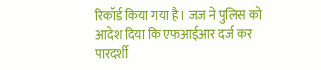रिकॉर्ड किया गया है। जज ने पुलिस को आदेश दिया कि एफआईआर दर्ज कर पारदर्शी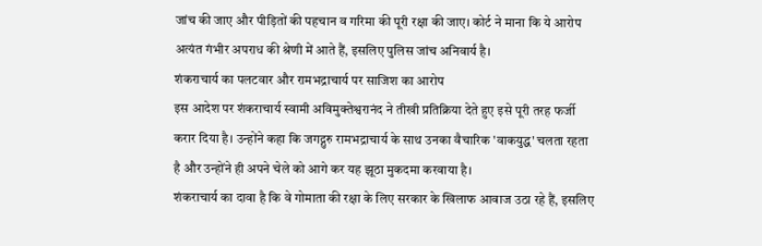जांच की जाए और पीड़ितों की पहचान व गरिमा की पूरी रक्षा की जाए। कोर्ट ने माना कि ये आरोप अत्यंत गंभीर अपराध की श्रेणी में आते हैं, इसलिए पुलिस जांच अनिवार्य है।
शंकराचार्य का पलटवार और रामभद्राचार्य पर साजिश का आरोप
इस आदेश पर शंकराचार्य स्वामी अविमुक्तेश्वरानंद ने तीखी प्रतिक्रिया देते हुए इसे पूरी तरह फर्जी करार दिया है। उन्होंने कहा कि जगद्गुरु रामभद्राचार्य के साथ उनका वैचारिक 'वाकयुद्ध' चलता रहता है और उन्होंने ही अपने चेले को आगे कर यह झूठा मुकदमा करवाया है।
शंकराचार्य का दावा है कि वे गोमाता की रक्षा के लिए सरकार के खिलाफ आवाज उठा रहे हैं, इसलिए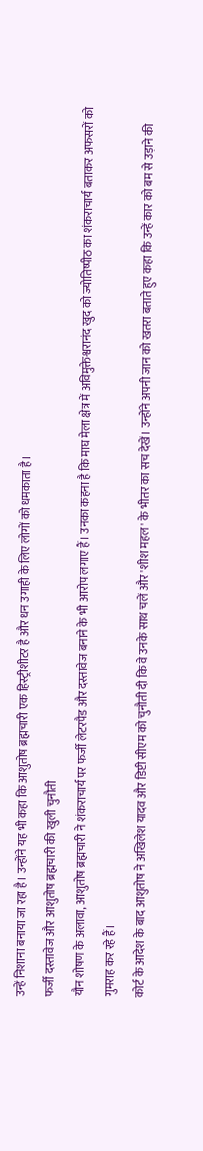उन्हें निशाना बनाया जा रहा है। उन्होंने यह भी कहा कि आशुतोष ब्रह्मचारी एक हिस्ट्रीशीटर है और धन उगाही के लिए लोगों को धमकाता है।
फर्जी दस्तावेज और आशुतोष ब्रह्मचारी की खुली चुनौती
यौन शोषण के अलावा, आशुतोष ब्रह्मचारी ने शंकराचार्य पर फर्जी लेटरपैड और दस्तावेज बनाने के भी आरोप लगाए हैं। उनका कहना है कि माघ मेला क्षेत्र में अविमुक्तेश्वरानंद खुद को ज्योतिष्पीठ का शंकराचार्य बताकर अफसरों को गुमराह कर रहे हैं।
कोर्ट के आदेश के बाद आशुतोष ने अखिलेश यादव और डिप्टी सीएम को चुनौती दी कि वे उनके साथ चलें और 'शीश महल' के भीतर का सच देखें। उन्होंने अपनी जान को खतरा बताते हुए कहा कि उन्हें कार को बम से उड़ाने की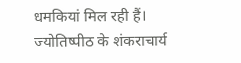धमकियां मिल रही हैं।
ज्योतिष्पीठ के शंकराचार्य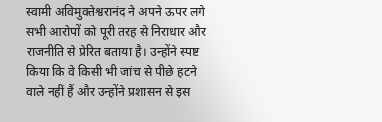स्वामी अविमुक्तेश्वरानंद ने अपने ऊपर लगे सभी आरोपों को पूरी तरह से निराधार और राजनीति से प्रेरित बताया है। उन्होंने स्पष्ट किया कि वे किसी भी जांच से पीछे हटने वाले नहीं हैं और उन्होंने प्रशासन से इस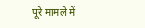पूरे मामले में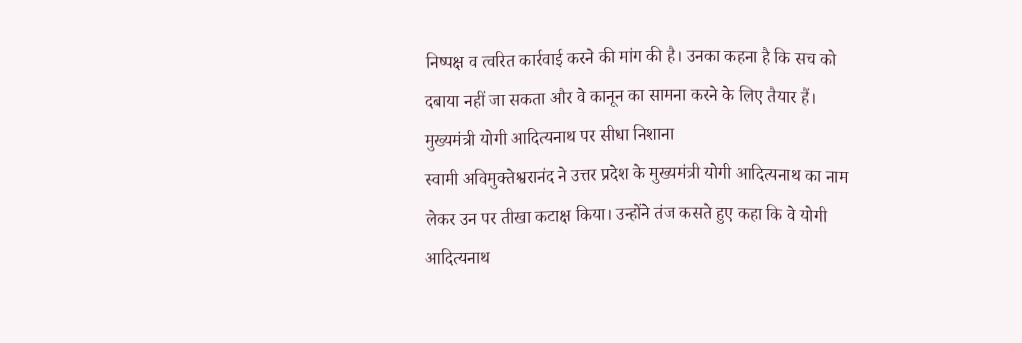निष्पक्ष व त्वरित कार्रवाई करने की मांग की है। उनका कहना है कि सच को दबाया नहीं जा सकता और वे कानून का सामना करने के लिए तैयार हैं।
मुख्यमंत्री योगी आदित्यनाथ पर सीधा निशाना
स्वामी अविमुक्तेश्वरानंद ने उत्तर प्रदेश के मुख्यमंत्री योगी आदित्यनाथ का नाम लेकर उन पर तीखा कटाक्ष किया। उन्होंने तंज कसते हुए कहा कि वे योगी आदित्यनाथ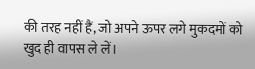की तरह नहीं हैं, जो अपने ऊपर लगे मुकदमों को खुद ही वापस ले लें।